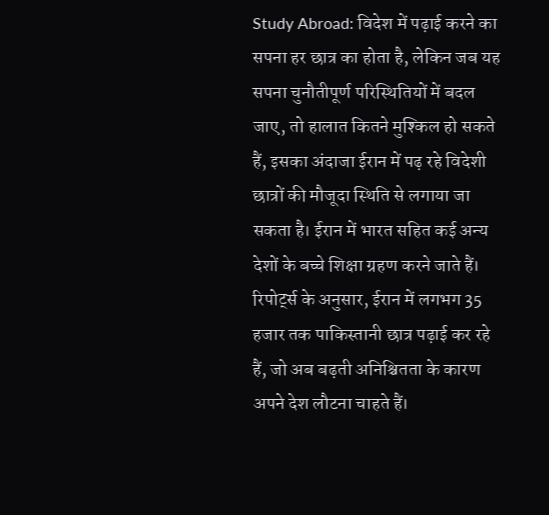Study Abroad: विदेश में पढ़ाई करने का सपना हर छात्र का होता है, लेकिन जब यह सपना चुनौतीपूर्ण परिस्थितियों में बदल जाए, तो हालात कितने मुश्किल हो सकते हैं, इसका अंदाजा ईरान में पढ़ रहे विदेशी छात्रों की मौजूदा स्थिति से लगाया जा सकता है। ईरान में भारत सहित कई अन्य देशों के बच्चे शिक्षा ग्रहण करने जाते हैं। रिपोर्ट्स के अनुसार, ईरान में लगभग 35 हजार तक पाकिस्तानी छात्र पढ़ाई कर रहे हैं, जो अब बढ़ती अनिश्चितता के कारण अपने देश लौटना चाहते हैं।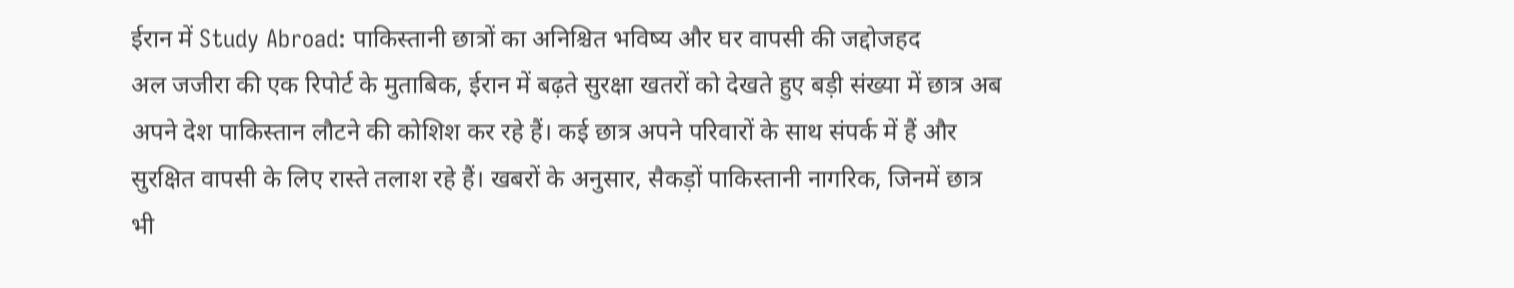ईरान में Study Abroad: पाकिस्तानी छात्रों का अनिश्चित भविष्य और घर वापसी की जद्दोजहद
अल जजीरा की एक रिपोर्ट के मुताबिक, ईरान में बढ़ते सुरक्षा खतरों को देखते हुए बड़ी संख्या में छात्र अब अपने देश पाकिस्तान लौटने की कोशिश कर रहे हैं। कई छात्र अपने परिवारों के साथ संपर्क में हैं और सुरक्षित वापसी के लिए रास्ते तलाश रहे हैं। खबरों के अनुसार, सैकड़ों पाकिस्तानी नागरिक, जिनमें छात्र भी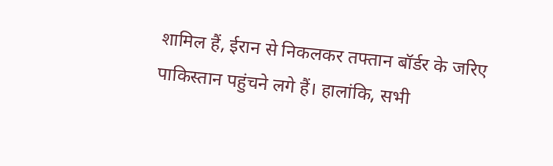शामिल हैं, ईरान से निकलकर तफ्तान बॉर्डर के जरिए पाकिस्तान पहुंचने लगे हैं। हालांकि, सभी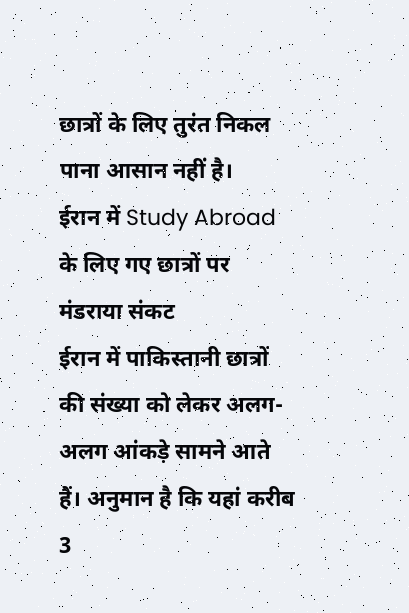छात्रों के लिए तुरंत निकल पाना आसान नहीं है।
ईरान में Study Abroad के लिए गए छात्रों पर मंडराया संकट
ईरान में पाकिस्तानी छात्रों की संख्या को लेकर अलग-अलग आंकड़े सामने आते हैं। अनुमान है कि यहां करीब 3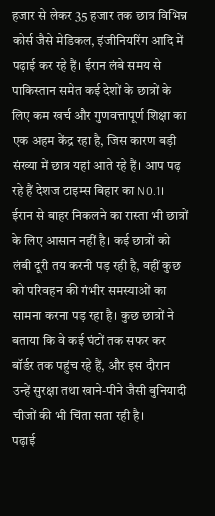हजार से लेकर 35 हजार तक छात्र विभिन्न कोर्स जैसे मेडिकल, इंजीनियरिंग आदि में पढ़ाई कर रहे हैं। ईरान लंबे समय से पाकिस्तान समेत कई देशों के छात्रों के लिए कम खर्च और गुणवत्तापूर्ण शिक्षा का एक अहम केंद्र रहा है, जिस कारण बड़ी संख्या में छात्र यहां आते रहे हैं। आप पढ़ रहे हैं देशज टाइम्स बिहार का N0.1।
ईरान से बाहर निकलने का रास्ता भी छात्रों के लिए आसान नहीं है। कई छात्रों को लंबी दूरी तय करनी पड़ रही है, वहीं कुछ को परिवहन की गंभीर समस्याओं का सामना करना पड़ रहा है। कुछ छात्रों ने बताया कि वे कई घंटों तक सफर कर बॉर्डर तक पहुंच रहे हैं, और इस दौरान उन्हें सुरक्षा तथा खाने-पीने जैसी बुनियादी चीजों की भी चिंता सता रही है।
पढ़ाई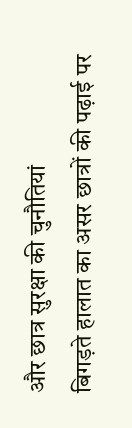और छात्र सुरक्षा की चुनौतियां
बिगड़ते हालात का असर छात्रों की पढ़ाई पर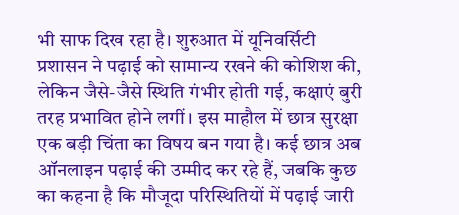भी साफ दिख रहा है। शुरुआत में यूनिवर्सिटी प्रशासन ने पढ़ाई को सामान्य रखने की कोशिश की, लेकिन जैसे-जैसे स्थिति गंभीर होती गई, कक्षाएं बुरी तरह प्रभावित होने लगीं। इस माहौल में छात्र सुरक्षा एक बड़ी चिंता का विषय बन गया है। कई छात्र अब ऑनलाइन पढ़ाई की उम्मीद कर रहे हैं, जबकि कुछ का कहना है कि मौजूदा परिस्थितियों में पढ़ाई जारी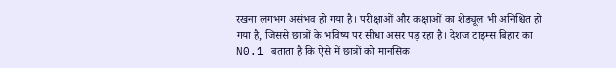रखना लगभग असंभव हो गया है। परीक्षाओं और कक्षाओं का शेड्यूल भी अनिश्चित हो गया है, जिससे छात्रों के भविष्य पर सीधा असर पड़ रहा है। देशज टाइम्स बिहार का N0.1 बताता है कि ऐसे में छात्रों को मानसिक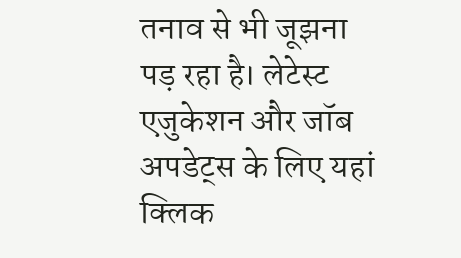तनाव से भी जूझना पड़ रहा है। लेटेस्ट एजुकेशन और जॉब अपडेट्स के लिए यहां क्लिक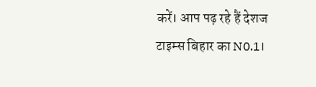करें। आप पढ़ रहे हैं देशज टाइम्स बिहार का N0.1।